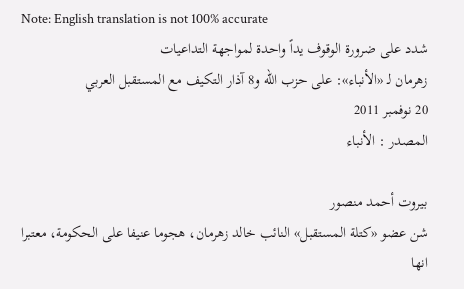Note: English translation is not 100% accurate
شدد على ضرورة الوقوف يداً واحدة لمواجهة التداعيات
زهرمان لـ «الأنباء»: على حزب الله و8 آذار التكيف مع المستقبل العربي
20 نوفمبر 2011
المصدر : الأنباء

بيروت أحمد منصور
شن عضو «كتلة المستقبل» النائب خالد زهرمان، هجوما عنيفا على الحكومة، معتبرا انها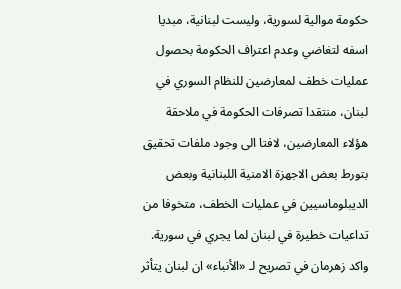حكومة موالية لسورية، وليست لبنانية، مبديا اسفه لتغاضي وعدم اعتراف الحكومة بحصول عمليات خطف لمعارضين للنظام السوري في لبنان، منتقدا تصرفات الحكومة في ملاحقة هؤلاء المعارضين، لافتا الى وجود ملفات تحقيق بتورط بعض الاجهزة الامنية اللبنانية وبعض الديبلوماسيين في عمليات الخطف، متخوفا من تداعيات خطيرة في لبنان لما يجري في سورية.
واكد زهرمان في تصريح لـ «الأنباء» ان لبنان يتأثر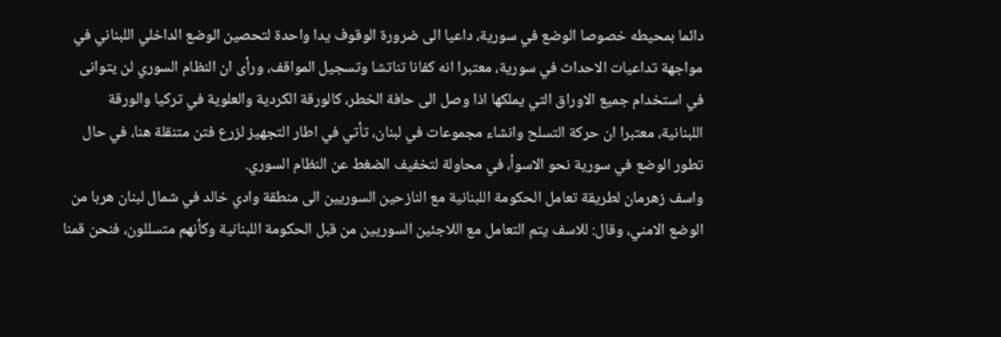دائما بمحيطه خصوصا الوضع في سورية، داعيا الى ضرورة الوقوف يدا واحدة لتحصين الوضع الداخلي اللبناني في مواجهة تداعيات الاحداث في سورية، معتبرا انه كفانا تناتشا وتسجيل المواقف، ورأى ان النظام السوري لن يتوانى في استخدام جميع الاوراق التي يملكها اذا وصل الى حافة الخطر، كالورقة الكردية والعلوية في تركيا والورقة اللبنانية، معتبرا ان حركة التسلح وانشاء مجموعات في لبنان، تأتي في اطار التجهيز لزرع فتن متنقلة هنا، في حال تطور الوضع في سورية نحو الاسوأ، في محاولة لتخفيف الضغط عن النظام السوري.
واسف زهرمان لطريقة تعامل الحكومة اللبنانية مع النازحين السوريين الى منطقة وادي خالد في شمال لبنان هربا من الوضع الامني، وقال: للاسف يتم التعامل مع اللاجئين السوريين من قبل الحكومة اللبنانية وكأنهم متسللون، فنحن قمنا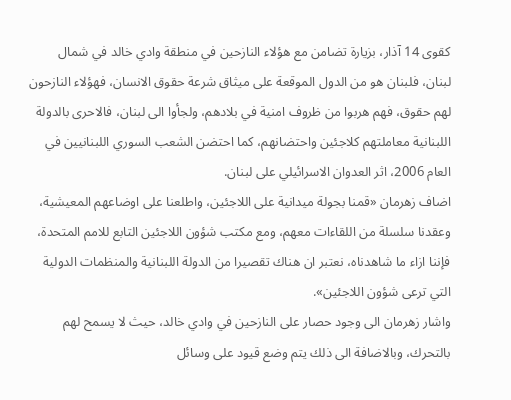كقوى 14 آذار، بزيارة تضامن مع هؤلاء النازحين في منطقة وادي خالد في شمال لبنان، فلبنان هو من الدول الموقعة على ميثاق شرعة حقوق الانسان، فهؤلاء النازحون لهم حقوق، فهم هربوا من ظروف امنية في بلادهم، ولجأوا الى لبنان، فالاحرى بالدولة اللبنانية معاملتهم كلاجئين واحتضانهم، كما احتضن الشعب السوري اللبنانيين في العام 2006، اثر العدوان الاسرائيلي على لبنان.
اضاف زهرمان «قمنا بجولة ميدانية على اللاجئين، واطلعنا على اوضاعهم المعيشية، وعقدنا سلسلة من اللقاءات معهم، ومع مكتب شؤون اللاجئين التابع للامم المتحدة، فإننا ازاء ما شاهدناه، نعتبر ان هناك تقصيرا من الدولة اللبنانية والمنظمات الدولية التي ترعى شؤون اللاجئين».
واشار زهرمان الى وجود حصار على النازحين في وادي خالد، حيث لا يسمح لهم بالتحرك، وبالاضافة الى ذلك يتم وضع قيود على وسائل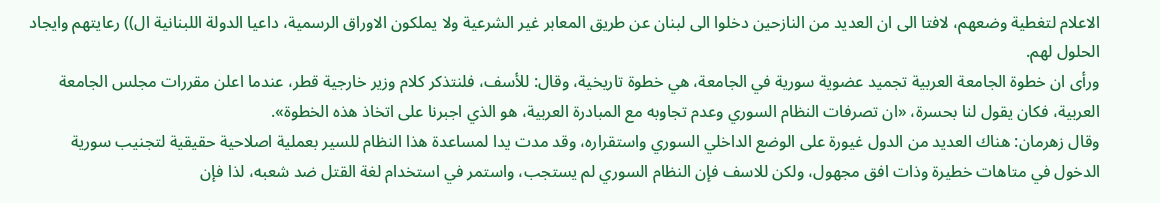الاعلام لتغطية وضعهم، لافتا الى ان العديد من النازحين دخلوا الى لبنان عن طريق المعابر غير الشرعية ولا يملكون الاوراق الرسمية، داعيا الدولة اللبنانية ال)) رعايتهم وايجاد الحلول لهم.
ورأى ان خطوة الجامعة العربية تجميد عضوية سورية في الجامعة، هي خطوة تاريخية، وقال: للأسف، فلنتذكر كلام وزير خارجية قطر، عندما اعلن مقررات مجلس الجامعة العربية، فكان يقول لنا بحسرة، «ان تصرفات النظام السوري وعدم تجاوبه مع المبادرة العربية، هو الذي اجبرنا على اتخاذ هذه الخطوة».
وقال زهرمان: هناك العديد من الدول غيورة على الوضع الداخلي السوري واستقراره، وقد مدت يدا لمساعدة هذا النظام للسير بعملية اصلاحية حقيقية لتجنيب سورية الدخول في متاهات خطيرة وذات افق مجهول، ولكن للاسف فإن النظام السوري لم يستجب، واستمر في استخدام لغة القتل ضد شعبه، لذا فإن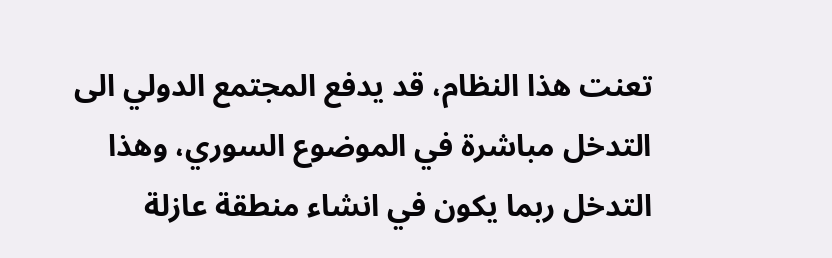تعنت هذا النظام، قد يدفع المجتمع الدولي الى التدخل مباشرة في الموضوع السوري، وهذا التدخل ربما يكون في انشاء منطقة عازلة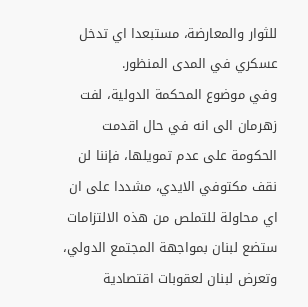للثوار والمعارضة، مستبعدا اي تدخل عسكري في المدى المنظور.
وفي موضوع المحكمة الدولية، لفت زهرمان الى انه في حال اقدمت الحكومة على عدم تمويلها، فإننا لن نقف مكتوفي الايدي، مشددا على ان اي محاولة للتملص من هذه الالتزامات ستضع لبنان بمواجهة المجتمع الدولي، وتعرض لبنان لعقوبات اقتصادية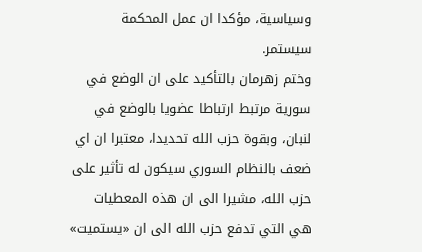وسياسية، مؤكدا ان عمل المحكمة سيستمر.
وختم زهرمان بالتأكيد على ان الوضع في سورية مرتبط ارتباطا عضويا بالوضع في لنبان، وبقوة حزب الله تحديدا، معتبرا ان اي ضعف بالنظام السوري سيكون له تأثير على حزب الله، مشيرا الى ان هذه المعطيات هي التي تدفع حزب الله الى ان «يستميت»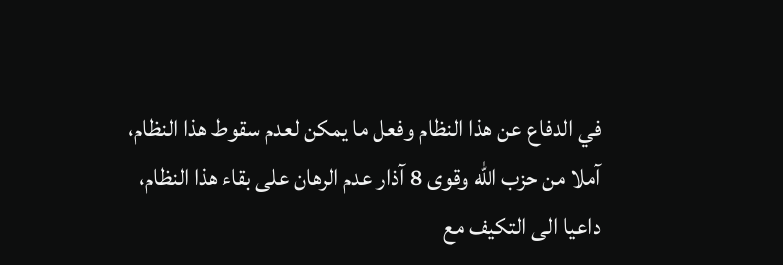في الدفاع عن هذا النظام وفعل ما يمكن لعدم سقوط هذا النظام، آملا من حزب الله وقوى 8 آذار عدم الرهان على بقاء هذا النظام، داعيا الى التكيف مع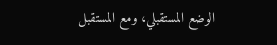الوضع المستقبلي، ومع المستقبل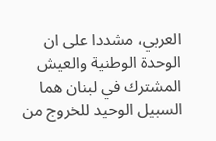العربي، مشددا على ان الوحدة الوطنية والعيش المشترك في لبنان هما السبيل الوحيد للخروج من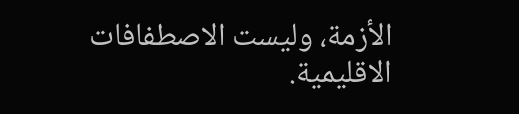الأزمة، وليست الاصطفافات الاقليمية.